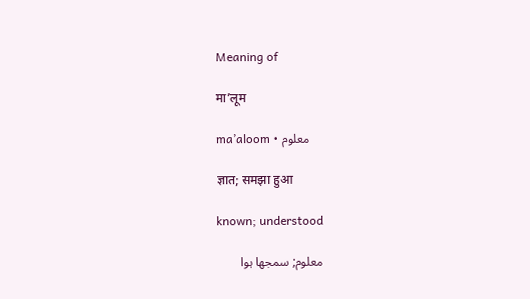Meaning of

मा’लूम

ma’aloom • معلوم

ज्ञात; समझा हुआ

known; understood

معلوم; سمجھا ہوا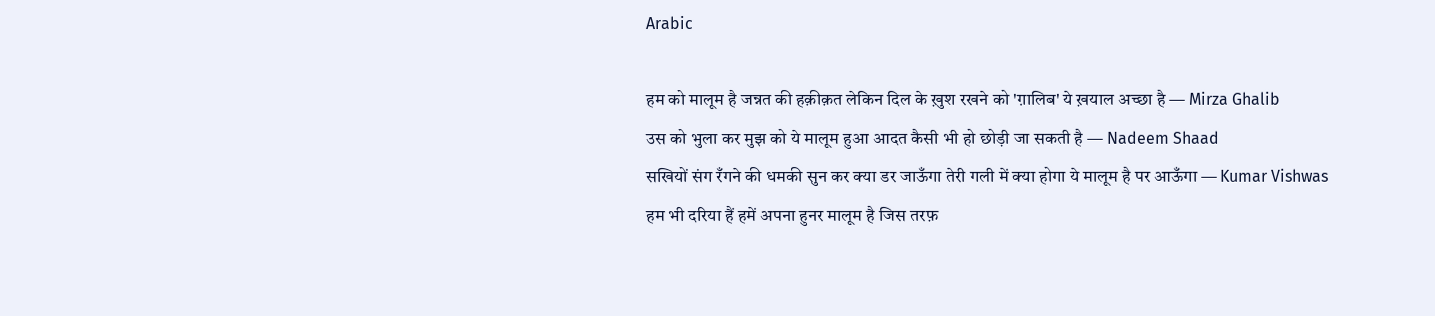Arabic

हम को मालूम है जन्नत की हक़ीक़त लेकिन दिल के ख़ुश रखने को 'ग़ालिब' ये ख़याल अच्छा है — Mirza Ghalib
उस को भुला कर मुझ को ये मालूम हुआ आदत कैसी भी हो छोड़ी जा सकती है — Nadeem Shaad
सखियों संग रँगने की धमकी सुन कर क्या डर जाऊँगा तेरी गली में क्या होगा ये मालूम है पर आऊँगा — Kumar Vishwas
हम भी दरिया हैं हमें अपना हुनर मालूम है जिस तरफ़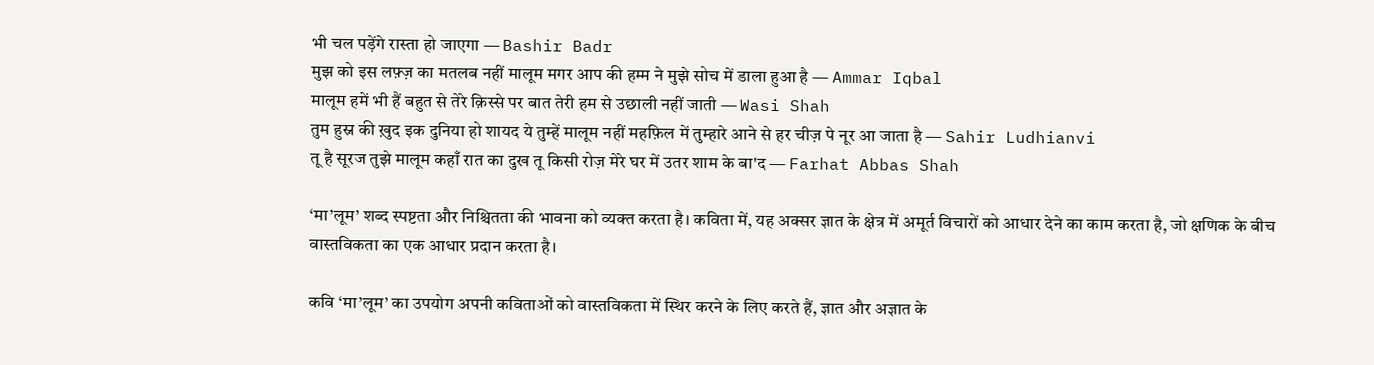भी चल पड़ेंगे रास्ता हो जाएगा — Bashir Badr
मुझ को इस लफ़्ज़ का मतलब नहीं मालूम मगर आप की हम्म ने मुझे सोच में डाला हुआ है — Ammar Iqbal
मालूम हमें भी हैं बहुत से तेरे क़िस्से पर बात तेरी हम से उछाली नहीं जाती — Wasi Shah
तुम हुस्न की ख़ुद इक दुनिया हो शायद ये तुम्हें मालूम नहीं महफ़िल में तुम्हारे आने से हर चीज़ पे नूर आ जाता है — Sahir Ludhianvi
तू है सूरज तुझे मालूम कहाँ रात का दुख तू किसी रोज़ मेरे घर में उतर शाम के बा'द — Farhat Abbas Shah

‘मा’लूम’ शब्द स्पष्टता और निश्चितता की भावना को व्यक्त करता है। कविता में, यह अक्सर ज्ञात के क्षेत्र में अमूर्त विचारों को आधार देने का काम करता है, जो क्षणिक के बीच वास्तविकता का एक आधार प्रदान करता है।

कवि ‘मा’लूम’ का उपयोग अपनी कविताओं को वास्तविकता में स्थिर करने के लिए करते हैं, ज्ञात और अज्ञात के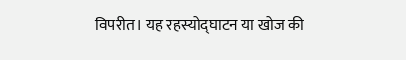विपरीत। यह रहस्योद्घाटन या खोज की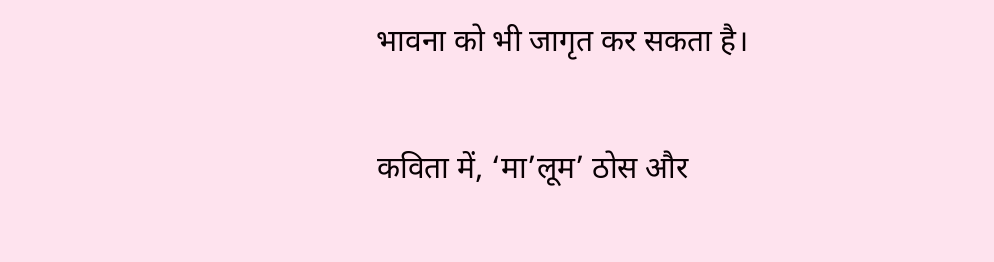भावना को भी जागृत कर सकता है।

कविता में, ‘मा’लूम’ ठोस और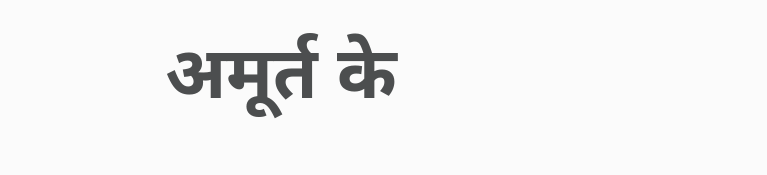अमूर्त के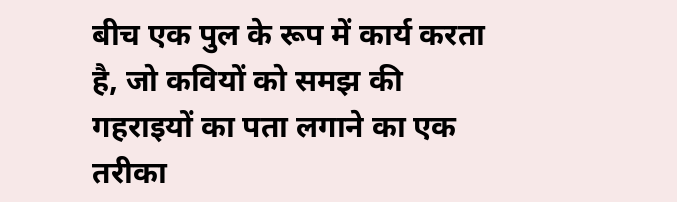बीच एक पुल के रूप में कार्य करता है, जो कवियों को समझ की गहराइयों का पता लगाने का एक तरीका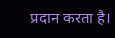प्रदान करता है।